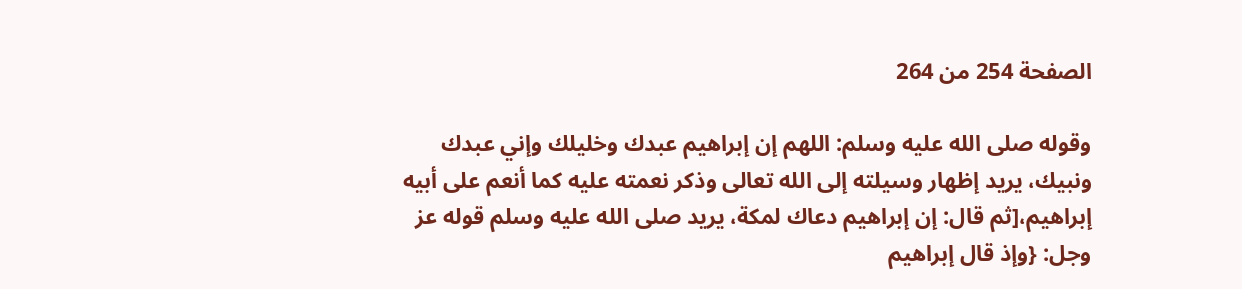الصفحة 254 من 264

وقوله صلى الله عليه وسلم: اللهم إن إبراهيم عبدك وخليلك وإني عبدك ونبيك، يريد إظهار وسيلته إلى الله تعالى وذكر نعمته عليه كما أنعم على أبيه إبراهيم،[ثم قال: إن إبراهيم دعاك لمكة، يريد صلى الله عليه وسلم قوله عز وجل: {وإذ قال إبراهيم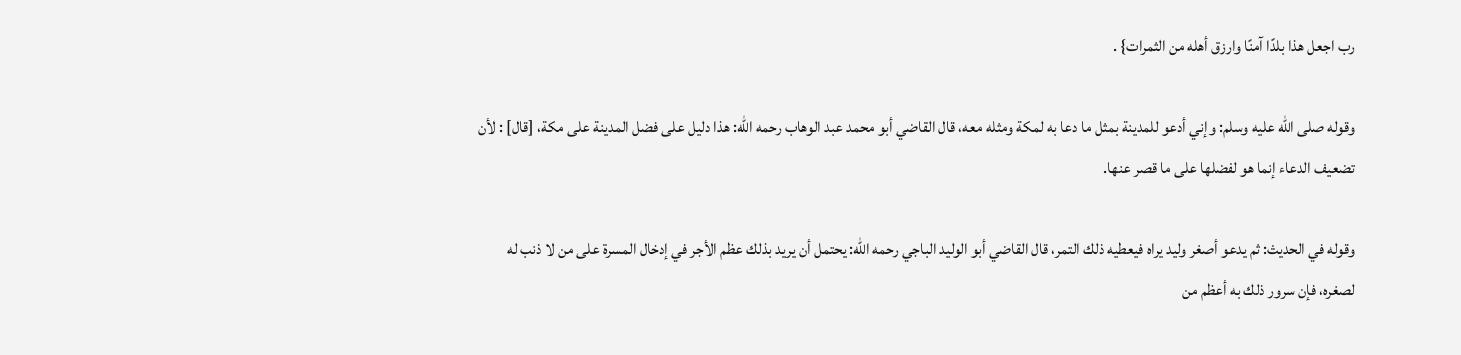رب اجعل هذا بلدًا آمنًا وارزق أهله من الثمرات} .

وقوله صلى الله عليه وسلم: وإني أدعو للمدينة بمثل ما دعا به لمكة ومثله معه، قال القاضي أبو محمد عبد الوهاب رحمه الله: هذا دليل على فضل المدينة على مكة، [قال] : لأن تضعيف الدعاء إنما هو لفضلها على ما قصر عنها.

وقوله في الحديث: ثم يدعو أصغر وليد يراه فيعطيه ذلك التمر، قال القاضي أبو الوليد الباجي رحمه الله: يحتمل أن يريد بذلك عظم الأجر في إدخال المسرة على من لا ذنب له لصغره، فإن سرور ذلك به أعظم من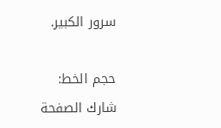سرور الكبير.

حجم الخط:
شارك الصفحة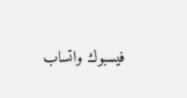فيسبوك واتساب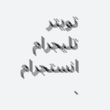تويتر تليجرام انستجرام
.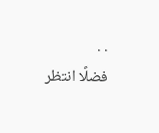. .
فضلًا انتظر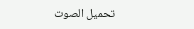تحميل الصوت